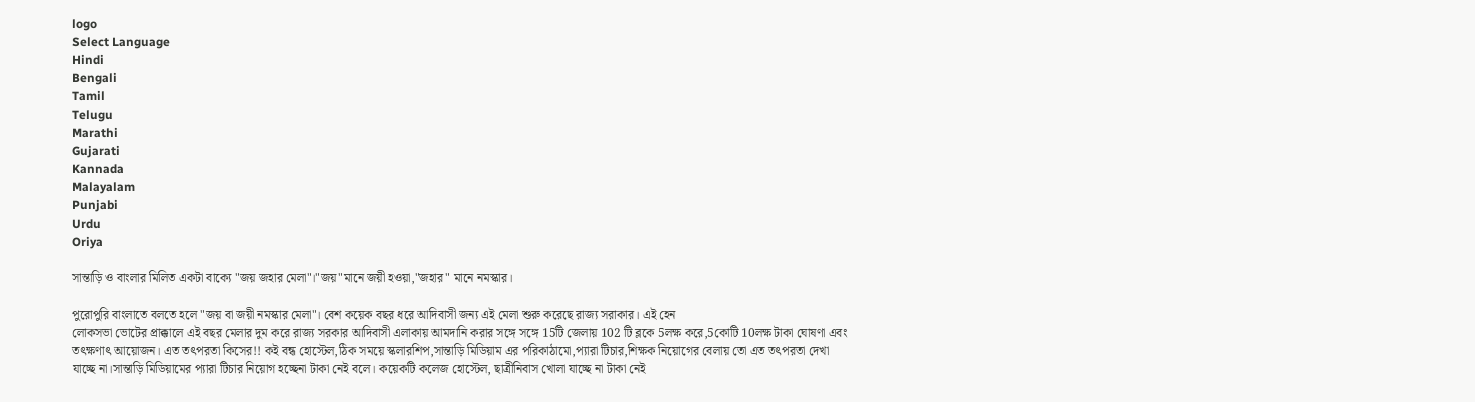logo
Select Language
Hindi
Bengali
Tamil
Telugu
Marathi
Gujarati
Kannada
Malayalam
Punjabi
Urdu
Oriya

সান্তাড়ি ও বাংলার মিলিত একটা বাক্যে "জয় জহার মেলা"।"জয়"মানে জয়ী হওয়া,"জহার" মানে নমস্কার।

পুরোপুরি বাংলাতে বলতে হলে "জয় বা জয়ী নমস্কার মেলা"। বেশ কয়েক বছর ধরে আদিবাসী জন্য এই মেলা শুরু করেছে রাজ্য সরাকার। এই হেন
লোকসভা ভোটের প্রাক্কালে এই বছর মেলার দুম করে রাজ্য সরকার আদিবাসী এলাকায় আমদানি করার সঙ্গে সঙ্গে 15টি জেলায় 102 টি ব্লকে 5লক্ষ করে,5কোটি 10লক্ষ টাকা ঘোষণা এবং তৎক্ষণাৎ আয়োজন। এত তৎপরতা কিসের!! কই বন্ধ হোস্টেল,ঠিক সময়ে স্কলারশিপ,সান্তাড়ি মিডিয়াম এর পরিকাঠামো,প্যারা টিচার,শিক্ষক নিয়োগের বেলায় তো এত তৎপরতা দেখা যাচ্ছে না।সান্তাড়ি মিডিয়ামের প্যারা টিচার নিয়োগ হচ্ছেনা টাকা নেই বলে। কয়েকটি কলেজ হোস্টেল, ছাত্রীনিবাস খোলা যাচ্ছে না টাকা নেই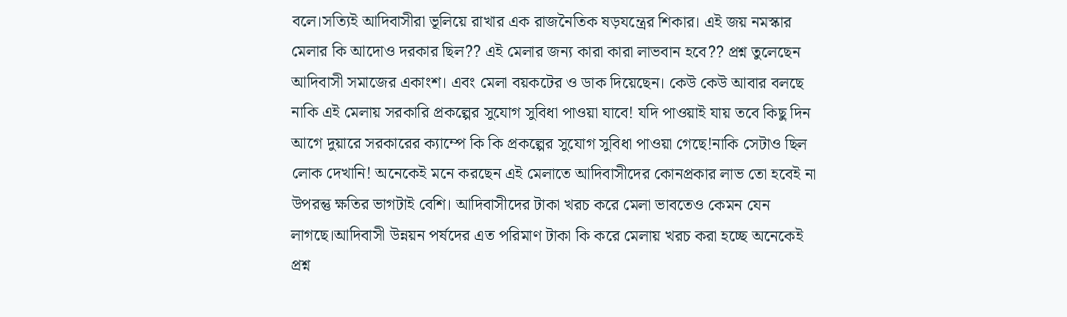বলে।সত্যিই আদিবাসীরা ভূলিয়ে রাখার এক রাজনৈতিক ষড়যন্ত্রের শিকার। এই জয় নমস্কার মেলার কি আদোও দরকার ছিল?? এই মেলার জন্য কারা কারা লাভবান হবে?? প্রশ্ন তুলেছেন আদিবাসী সমাজের একাংশ। এবং মেলা বয়কটের ও ডাক দিয়েছেন। কেউ কেউ আবার বলছে নাকি এই মেলায় সরকারি প্রকল্পের সুযোগ সুবিধা পাওয়া যাবে! যদি পাওয়াই যায় তবে কিছু দিন আগে দুয়ারে সরকারের ক্যাম্পে কি কি প্রকল্পের সুযোগ সুবিধা পাওয়া গেছে!নাকি সেটাও ছিল লোক দেখানি! অনেকেই মনে করছেন এই মেলাতে আদিবাসীদের কোনপ্রকার লাভ তো হবেই না উপরন্তু ক্ষতির ভাগটাই বেশি। আদিবাসীদের টাকা খরচ করে মেলা ভাবতেও কেমন যেন লাগছে।আদিবাসী উন্নয়ন পর্ষদের এত পরিমাণ টাকা কি করে মেলায় খরচ করা হচ্ছে অনেকেই প্রশ্ন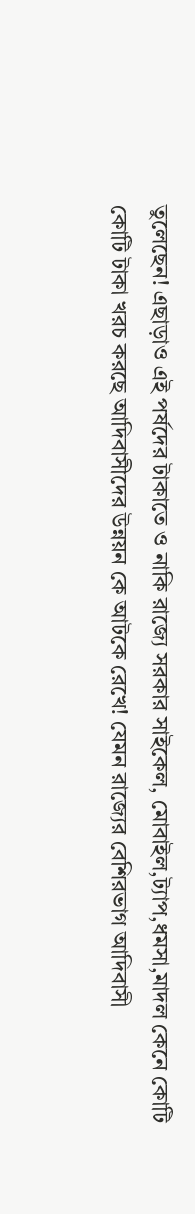তুলেছেন! এছাড়াও এই পর্ষদের টাকাতে ও নাকি রাজ্যে সরকার সাইকেল, মোবাইল,ট্যাপ,ধমসা,মাদল কেনে কোটি কোটি টাকা খরচ করছে আদিবাসীদের উন্নয়ন কে আটকে রেখে! যেমন রাজ্যের বেশিরভাগ আদিবাসী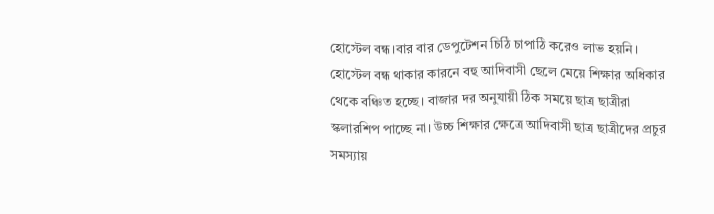হোস্টেল বন্ধ।বার বার ডেপুটেশন চিঠি চাপাঠি করেও লাভ হয়নি। হোস্টেল বন্ধ থাকার কারনে বহু আদিবাসী ছেলে মেয়ে শিক্ষার অধিকার থেকে বঞ্চিত হচ্ছে। বাজার দর অনুযায়ী ঠিক সময়ে ছাত্র ছাত্রীরা স্কলারশিপ পাচ্ছে না। উচ্চ শিক্ষার ক্ষেত্রে আদিবাসী ছাত্র ছাত্রীদের প্রচুর সমস্যায়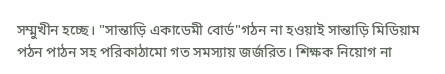সম্মুখীন হচ্ছে। "সান্তাড়ি একাডেমী বোর্ড"গঠন না হওয়াই সান্তাড়ি মিডিয়াম পঠন পাঠন সহ পরিকাঠামো গত সমস্যায় জর্জরিত। শিক্ষক নিয়োগ না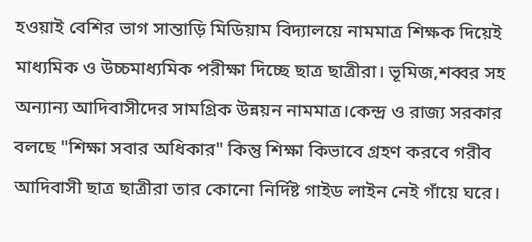হওয়াই বেশির ভাগ সান্তাড়ি মিডিয়াম বিদ্যালয়ে নামমাত্র শিক্ষক দিয়েই মাধ্যমিক ও উচ্চমাধ্যমিক পরীক্ষা দিচ্ছে ছাত্র ছাত্রীরা। ভূমিজ,শব্বর সহ অন্যান্য আদিবাসীদের সামগ্রিক উন্নয়ন নামমাত্র।কেন্দ্র ও রাজ্য সরকার বলছে "শিক্ষা সবার অধিকার" কিন্তু শিক্ষা কিভাবে গ্রহণ করবে গরীব আদিবাসী ছাত্র ছাত্রীরা তার কোনো নির্দিষ্ট গাইড লাইন নেই গাঁয়ে ঘরে।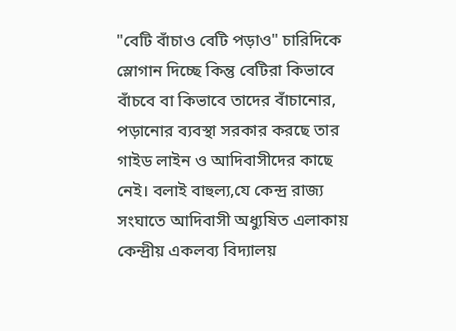"বেটি বাঁচাও বেটি পড়াও" চারিদিকে স্লোগান দিচ্ছে কিন্তু বেটিরা কিভাবে বাঁচবে বা কিভাবে তাদের বাঁচানোর, পড়ানোর ব্যবস্থা সরকার করছে তার গাইড লাইন ও আদিবাসীদের কাছে নেই। বলাই বাহুল্য,যে কেন্দ্র রাজ্য সংঘাতে আদিবাসী অধ্যুষিত এলাকায় কেন্দ্রীয় একলব্য বিদ্যালয়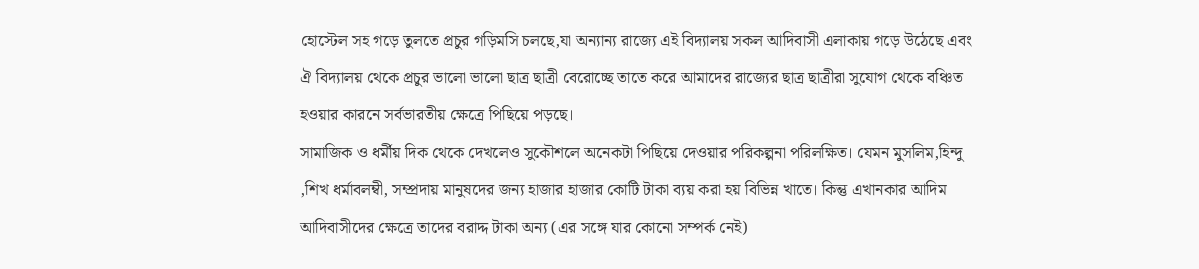হোস্টেল সহ গড়ে তুলতে প্রচুর গড়িমসি চলছে,যা অন্যান্য রাজ্যে এই বিদ্যালয় সকল আদিবাসী এলাকায় গড়ে উঠেছে এবং ঐ বিদ্যালয় থেকে প্রচুর ভালো ভালো ছাত্র ছাত্রী বেরোচ্ছে তাতে করে আমাদের রাজ্যের ছাত্র ছাত্রীরা সুযোগ থেকে বঞ্চিত হওয়ার কারনে সর্বভারতীয় ক্ষেত্রে পিছিয়ে পড়ছে।
সামাজিক ও ধর্মীয় দিক থেকে দেখলেও সুকৌশলে অনেকটা পিছিয়ে দেওয়ার পরিকল্পনা পরিলক্ষিত। যেমন মুসলিম,হিন্দু ,শিখ ধর্মাবলম্বী, সম্প্রদায় মানুষদের জন্য হাজার হাজার কোটি টাকা ব্যয় করা হয় বিভিন্ন খাতে। কিন্তু এখানকার আদিম আদিবাসীদের ক্ষেত্রে তাদের বরাদ্দ টাকা অন্য (এর সঙ্গে যার কোনো সম্পর্ক নেই)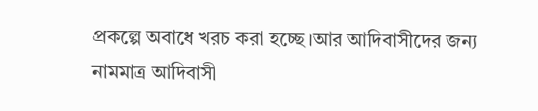প্রকল্পে অবাধে খরচ করা হচ্ছে।আর আদিবাসীদের জন্য নামমাত্র আদিবাসী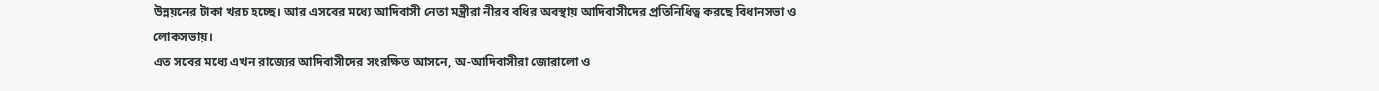উন্নয়নের টাকা খরচ হচ্ছে। আর এসবের মধ্যে আদিবাসী নেতা মন্ত্রীরা নীরব বধির অবস্থায় আদিবাসীদের প্রতিনিধিত্ব করছে বিধানসভা ও লোকসভায়।
এত সবের মধ্যে এখন রাজ্যের আদিবাসীদের সংরক্ষিত আসনে, অ-আদিবাসীরা জোরালো ও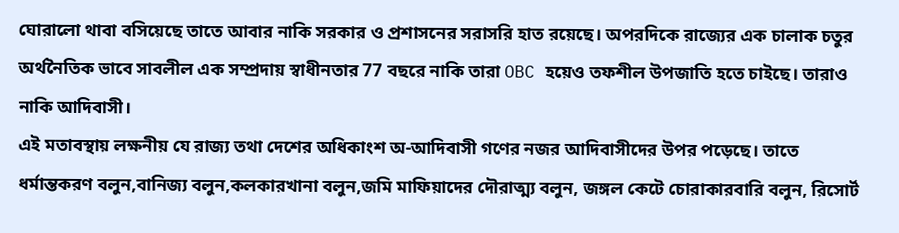ঘোরালো থাবা বসিয়েছে তাতে আবার নাকি সরকার ও প্রশাসনের সরাসরি হাত রয়েছে। অপরদিকে রাজ্যের এক চালাক চতুর অর্থনৈতিক ভাবে সাবলীল এক সম্প্রদায় স্বাধীনতার 77 বছরে নাকি তারা OBC হয়েও তফশীল উপজাতি হতে চাইছে। তারাও নাকি আদিবাসী।
এই মতাবস্থায় লক্ষনীয় যে রাজ্য তথা দেশের অধিকাংশ অ-আদিবাসী গণের নজর আদিবাসীদের উপর পড়েছে। তাতে ধর্মান্তকরণ বলুন,বানিজ্য বলুন,কলকারখানা বলুন,জমি মাফিয়াদের দৌরাত্ম্য বলুন, জঙ্গল কেটে চোরাকারবারি বলুন, রিসোর্ট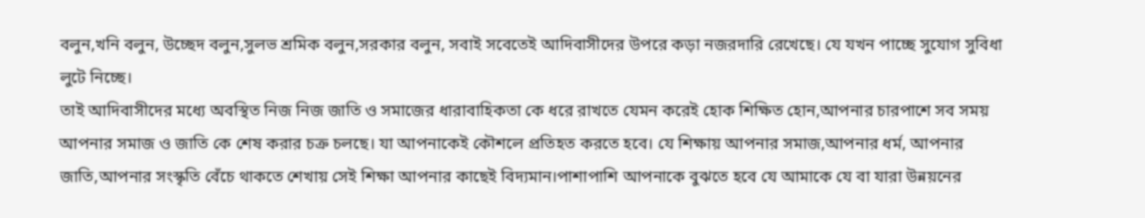বলুন,খনি বলুন, উচ্ছেদ বলুন,সুলভ শ্রমিক বলুন,সরকার বলুন, সবাই সবেতেই আদিবাসীদের উপরে কড়া নজরদারি রেখেছে। যে যখন পাচ্ছে সুযোগ সুবিধা লুটে নিচ্ছে।
তাই আদিবাসীদের মধ্যে অবস্থিত নিজ নিজ জাতি ও সমাজের ধারাবাহিকতা কে ধরে রাখতে যেমন করেই হোক শিক্ষিত হোন,আপনার চারপাশে সব সময় আপনার সমাজ ও জাতি কে শেষ করার চক্র চলছে। যা আপনাকেই কৌশলে প্রতিহত করতে হবে। যে শিক্ষায় আপনার সমাজ,আপনার ধর্ম, আপনার জাতি,আপনার সংস্কৃতি বেঁচে থাকতে শেখায় সেই শিক্ষা আপনার কাছেই বিদ্যমান।পাশাপাশি আপনাকে বুঝতে হবে যে আমাকে যে বা যারা উন্নয়নের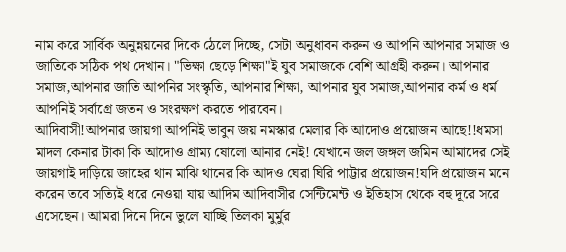নাম করে সার্বিক অনুন্নয়নের দিকে ঠেলে দিচ্ছে, সেটা অনুধাবন করুন ও আপনি আপনার সমাজ ও জাতিকে সঠিক পথ দেখান। "ভিক্ষা ছেড়ে শিক্ষা"ই যুব সমাজকে বেশি আগ্রহী করুন। আপনার সমাজ,আপনার জাতি আপনির সংস্কৃতি, আপনার শিক্ষা, আপনার যুব সমাজ,আপনার কর্ম ও ধর্ম আপনিই সর্বাগ্রে জতন ও সংরক্ষণ করতে পারবেন।
আদিবাসী!আপনার জায়গা আপনিই ভাবুন জয় নমস্কার মেলার কি আদোও প্রয়োজন আছে!!ধমসা মাদল কেনার টাকা কি আদোও গ্রাম্য ষোলো আনার নেই! যেখানে জল জঙ্গল জমিন আমাদের সেই জায়গাই দাড়িয়ে জাহের থান মাঝি থানের কি আদও ঘেরা ঘিরি পাট্টার প্রয়োজন!যদি প্রয়োজন মনে করেন তবে সত্যিই ধরে নেওয়া যায় আদিম আদিবাসীর সেন্টিমেন্ট ও ইতিহাস থেকে বহু দূরে সরে এসেছেন। আমরা দিনে দিনে ভুলে যাচ্ছি তিলকা মুর্মুর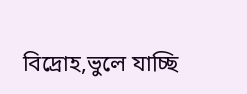বিদ্রোহ,ভুলে যাচ্ছি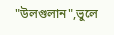"উলগুলান",ভুলে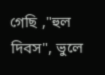গেছি ,"হুল দিবস", ভুলে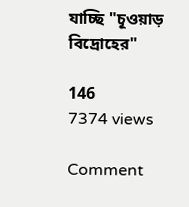যাচ্ছি "চূওয়াড় বিদ্রোহের"

146
7374 views

Comment